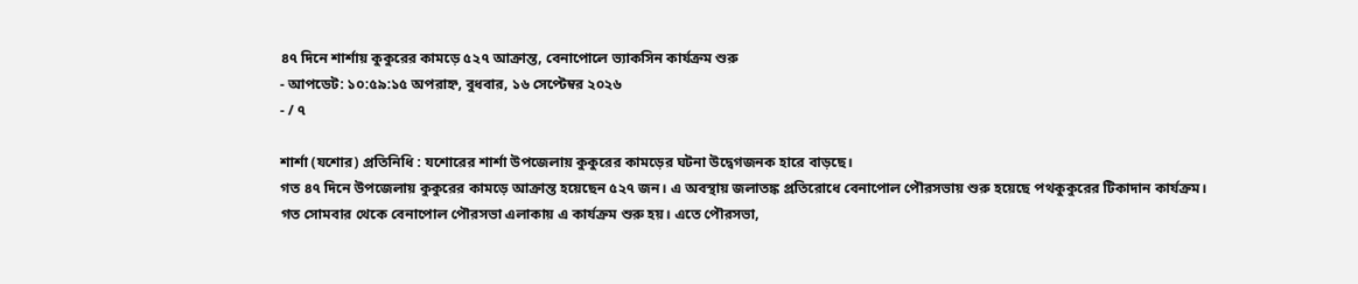৪৭ দিনে শার্শায় কুকুরের কামড়ে ৫২৭ আক্রান্ত, বেনাপোলে ভ্যাকসিন কার্যক্রম শুরু
- আপডেট: ১০:৫৯:১৫ অপরাহ্ন, বুধবার, ১৬ সেপ্টেম্বর ২০২৬
- / ৭

শার্শা (যশোর) প্রতিনিধি : যশোরের শার্শা উপজেলায় কুকুরের কামড়ের ঘটনা উদ্বেগজনক হারে বাড়ছে।
গত ৪৭ দিনে উপজেলায় কুকুরের কামড়ে আক্রান্ত হয়েছেন ৫২৭ জন। এ অবস্থায় জলাতঙ্ক প্রতিরোধে বেনাপোল পৌরসভায় শুরু হয়েছে পথকুকুরের টিকাদান কার্যক্রম।
গত সোমবার থেকে বেনাপোল পৌরসভা এলাকায় এ কার্যক্রম শুরু হয়। এতে পৌরসভা,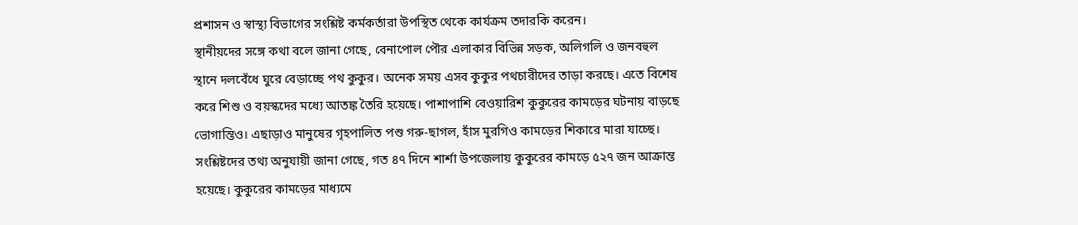প্রশাসন ও স্বাস্থ্য বিভাগের সংশ্লিষ্ট কর্মকর্তারা উপস্থিত থেকে কার্যক্রম তদারকি করেন।
স্থানীয়দের সঙ্গে কথা বলে জানা গেছে, বেনাপোল পৌর এলাকার বিভিন্ন সড়ক, অলিগলি ও জনবহুল স্থানে দলবেঁধে ঘুরে বেড়াচ্ছে পথ কুকুর। অনেক সময় এসব কুকুর পথচারীদের তাড়া করছে। এতে বিশেষ করে শিশু ও বয়স্কদের মধ্যে আতঙ্ক তৈরি হয়েছে। পাশাপাশি বেওয়ারিশ কুকুরের কামড়ের ঘটনায় বাড়ছে ভোগান্তিও। এছাড়াও মানুষের গৃহপালিত পশু গরু-ছাগল, হাঁস মুরগিও কামড়ের শিকারে মারা যাচ্ছে।
সংশ্লিষ্টদের তথ্য অনুযায়ী জানা গেছে, গত ৪৭ দিনে শার্শা উপজেলায় কুকুরের কামড়ে ৫২৭ জন আক্রান্ত হয়েছে। কুকুরের কামড়ের মাধ্যমে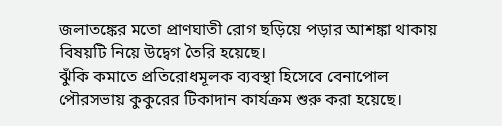জলাতঙ্কের মতো প্রাণঘাতী রোগ ছড়িয়ে পড়ার আশঙ্কা থাকায় বিষয়টি নিয়ে উদ্বেগ তৈরি হয়েছে।
ঝুঁকি কমাতে প্রতিরোধমূলক ব্যবস্থা হিসেবে বেনাপোল পৌরসভায় কুকুরের টিকাদান কার্যক্রম শুরু করা হয়েছে।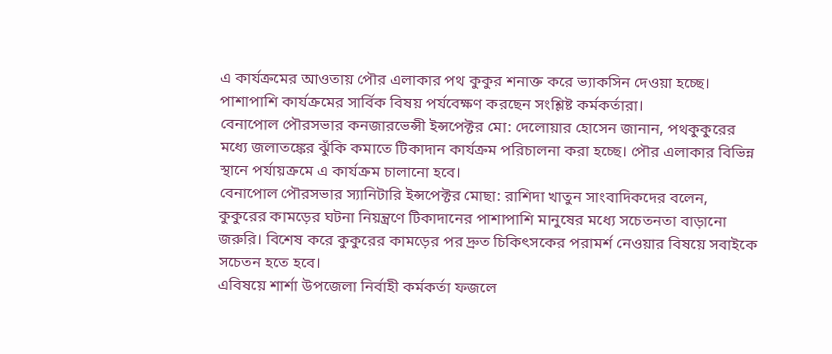এ কার্যক্রমের আওতায় পৌর এলাকার পথ কুকুর শনাক্ত করে ভ্যাকসিন দেওয়া হচ্ছে। পাশাপাশি কার্যক্রমের সার্বিক বিষয় পর্যবেক্ষণ করছেন সংশ্লিষ্ট কর্মকর্তারা।
বেনাপোল পৌরসভার কনজারভেন্সী ইন্সপেক্টর মো: দেলোয়ার হোসেন জানান, পথকুকুরের মধ্যে জলাতঙ্কের ঝুঁকি কমাতে টিকাদান কার্যক্রম পরিচালনা করা হচ্ছে। পৌর এলাকার বিভিন্ন স্থানে পর্যায়ক্রমে এ কার্যক্রম চালানো হবে।
বেনাপোল পৌরসভার স্যানিটারি ইন্সপেক্টর মোছা: রাশিদা খাতুন সাংবাদিকদের বলেন, কুকুরের কামড়ের ঘটনা নিয়ন্ত্রণে টিকাদানের পাশাপাশি মানুষের মধ্যে সচেতনতা বাড়ানো জরুরি। বিশেষ করে কুকুরের কামড়ের পর দ্রুত চিকিৎসকের পরামর্শ নেওয়ার বিষয়ে সবাইকে সচেতন হতে হবে।
এবিষয়ে শার্শা উপজেলা নির্বাহী কর্মকর্তা ফজলে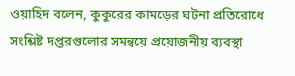ওয়াহিদ বলেন, কুকুরের কামড়ের ঘটনা প্রতিরোধে সংশ্লিষ্ট দপ্তরগুলোর সমন্বয়ে প্রয়োজনীয় ব্যবস্থা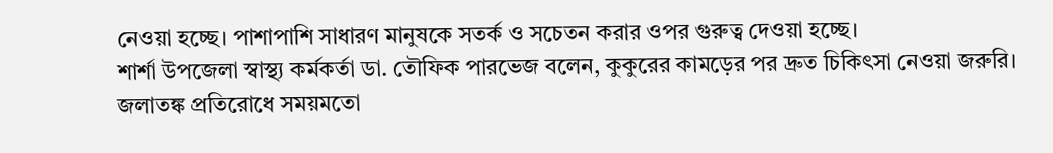নেওয়া হচ্ছে। পাশাপাশি সাধারণ মানুষকে সতর্ক ও সচেতন করার ওপর গুরুত্ব দেওয়া হচ্ছে।
শার্শা উপজেলা স্বাস্থ্য কর্মকর্তা ডা. তৌফিক পারভেজ বলেন, কুকুরের কামড়ের পর দ্রুত চিকিৎসা নেওয়া জরুরি। জলাতঙ্ক প্রতিরোধে সময়মতো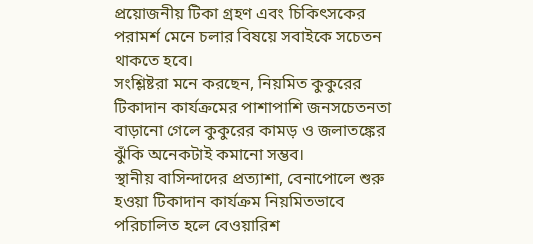প্রয়োজনীয় টিকা গ্রহণ এবং চিকিৎসকের পরামর্শ মেনে চলার বিষয়ে সবাইকে সচেতন থাকতে হবে।
সংশ্লিষ্টরা মনে করছেন, নিয়মিত কুকুরের টিকাদান কার্যক্রমের পাশাপাশি জনসচেতনতা বাড়ানো গেলে কুকুরের কামড় ও জলাতঙ্কের ঝুঁকি অনেকটাই কমানো সম্ভব।
স্থানীয় বাসিন্দাদের প্রত্যাশা, বেনাপোলে শুরু হওয়া টিকাদান কার্যক্রম নিয়মিতভাবে পরিচালিত হলে বেওয়ারিশ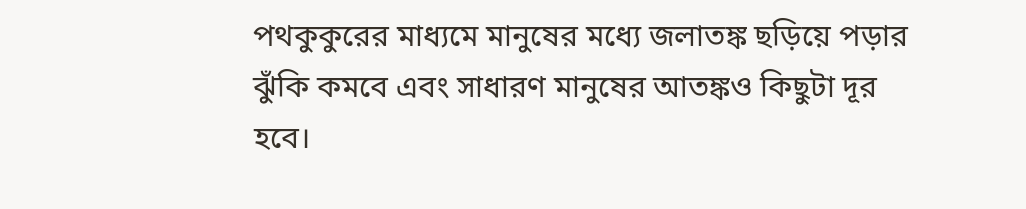পথকুকুরের মাধ্যমে মানুষের মধ্যে জলাতঙ্ক ছড়িয়ে পড়ার ঝুঁকি কমবে এবং সাধারণ মানুষের আতঙ্কও কিছুটা দূর হবে।